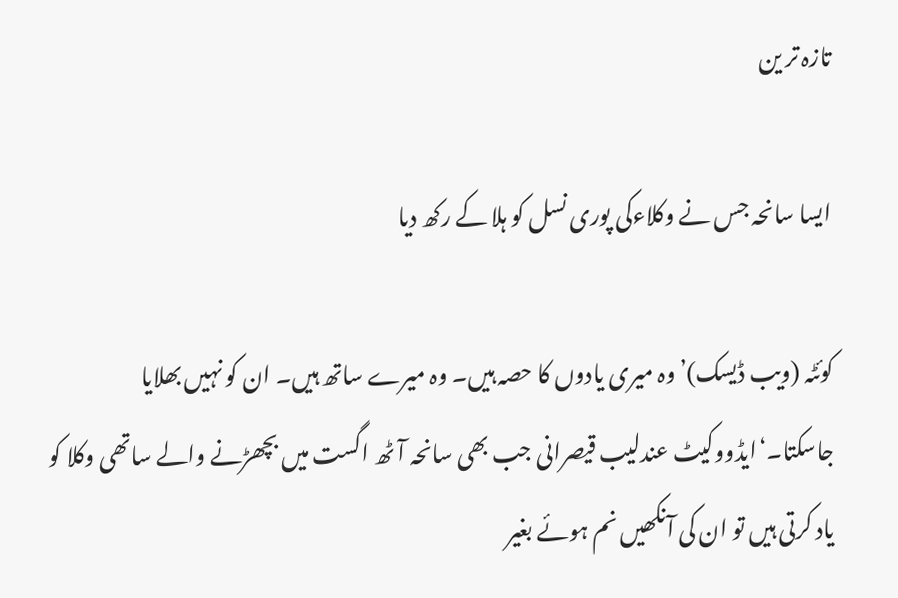تازہ تر ین

ایسا سانحہ جس نے وکلاءکی پوری نسل کو ہلا کے رکھ دیا

کوئٹہ (ویب ڈیسک)’وہ میری یادوں کا حصہ ہیں۔ وہ میرے ساتھ ہیں۔ ان کو نہیں بھلایا جاسکتا۔‘ایڈووکیٹ عندلیب قیصرانی جب بھی سانحہ آٹھ اگست میں بچھڑنے والے ساتھی وکلا کو یاد کرتی ہیں تو ان کی آنکھیں نم ہوئے بغیر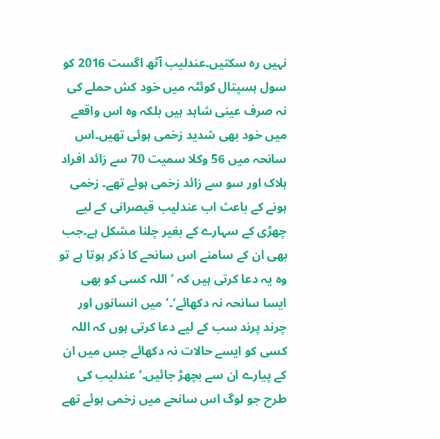نہیں رہ سکتیں۔عندلیب آٹھ اگست 2016 کو سول ہسپتال کوئٹہ میں خود کش حملے کی نہ صرف عینی شاہد ہیں بلکہ وہ اس واقعے میں خود بھی شدید زخمی ہوئی تھیں۔اس سانحہ میں 56 وکلا سمیت 70 سے زائد افراد ہلاک اور سو سے زائد زخمی ہوئے تھے۔ زخمی ہونے کے باعث اب عندلیب قیصرانی کے لیے چھڑی کے سہارے کے بغیر چلنا مشکل ہے۔جب بھی ان کے سامنے اس سانحے کا ذکر ہوتا ہے تو وہ یہ دعا کرتی ہیں کہ ’اللہ کسی کو بھی ایسا سانحہ نہ دکھائے‘۔’میں انسانوں اور چرند پرند سب کے لیے دعا کرتی ہوں کہ اللہ کسی کو ایسے حالات نہ دکھائے جس میں ان کے پیارے ان سے بچھڑ جائیں۔‘عندلیب کی طرح جو لوگ اس سانحے میں زخمی ہوئے تھے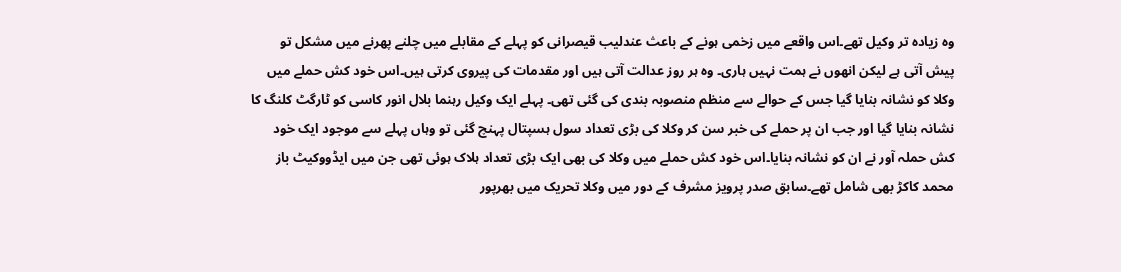وہ زیادہ تر وکیل تھے۔اس واقعے میں زخمی ہونے کے باعث عندلیب قیصرانی کو پہلے کے مقابلے میں چلنے پھرنے میں مشکل تو پیش آتی ہے لیکن انھوں نے ہمت نہیں ہاری۔ وہ ہر روز عدالت آتی ہیں اور مقدمات کی پیروی کرتی ہیں۔اس خود کش حملے میں وکلا کو نشانہ بنایا گیا جس کے حوالے سے منظم منصوبہ بندی کی گئی تھی۔ پہلے ایک وکیل رہنما بلال انور کاسی کو ٹارگٹ کلنگ کا نشانہ بنایا گیا اور جب ان پر حملے کی خبر سن کر وکلا کی بڑی تعداد سول ہسپتال پہنچ گئی تو وہاں پہلے سے موجود ایک خود کش حملہ آور نے ان کو نشانہ بنایا۔اس خود کش حملے میں وکلا کی بھی ایک بڑی تعداد ہلاک ہوئی تھی جن میں ایڈووکیٹ باز محمد کاکڑ بھی شامل تھے۔سابق صدر پرویز مشرف کے دور میں وکلا تحریک میں بھرپور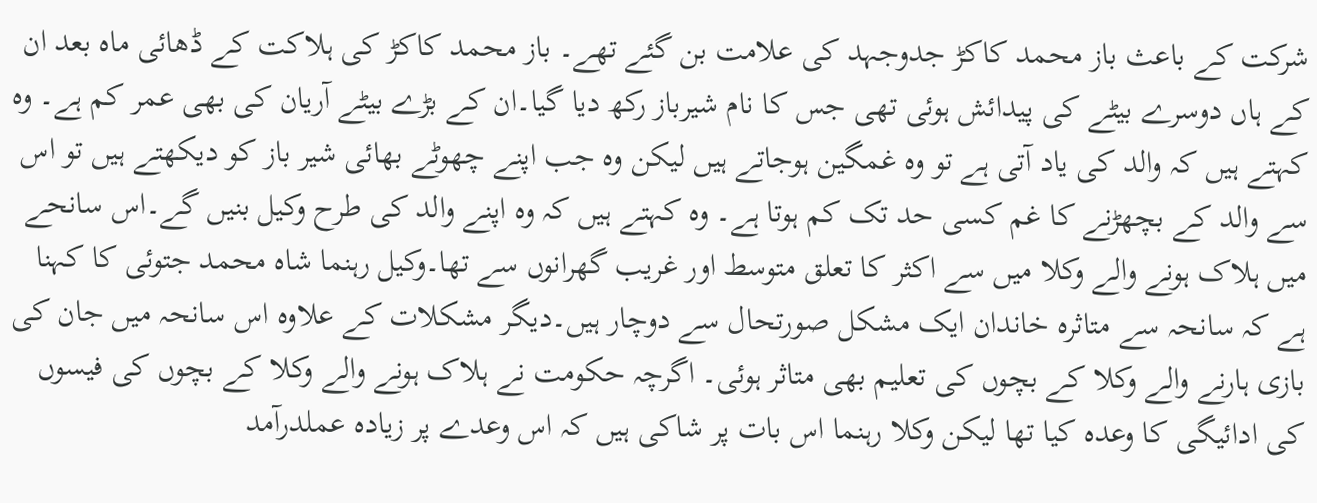شرکت کے باعث باز محمد کاکڑ جدوجہد کی علامت بن گئے تھے۔ باز محمد کاکڑ کی ہلاکت کے ڈھائی ماہ بعد ان کے ہاں دوسرے بیٹے کی پیدائش ہوئی تھی جس کا نام شیرباز رکھ دیا گیا۔ان کے بڑے بیٹے آریان کی بھی عمر کم ہے۔ وہ کہتے ہیں کہ والد کی یاد آتی ہے تو وہ غمگین ہوجاتے ہیں لیکن وہ جب اپنے چھوٹے بھائی شیر باز کو دیکھتے ہیں تو اس سے والد کے بچھڑنے کا غم کسی حد تک کم ہوتا ہے۔ وہ کہتے ہیں کہ وہ اپنے والد کی طرح وکیل بنیں گے۔اس سانحے میں ہلاک ہونے والے وکلا میں سے اکثر کا تعلق متوسط اور غریب گھرانوں سے تھا۔وکیل رہنما شاہ محمد جتوئی کا کہنا ہے کہ سانحہ سے متاثرہ خاندان ایک مشکل صورتحال سے دوچار ہیں۔دیگر مشکلات کے علاوہ اس سانحہ میں جان کی بازی ہارنے والے وکلا کے بچوں کی تعلیم بھی متاثر ہوئی۔ اگرچہ حکومت نے ہلاک ہونے والے وکلا کے بچوں کی فیسوں کی ادائیگی کا وعدہ کیا تھا لیکن وکلا رہنما اس بات پر شاکی ہیں کہ اس وعدے پر زیادہ عملدرآمد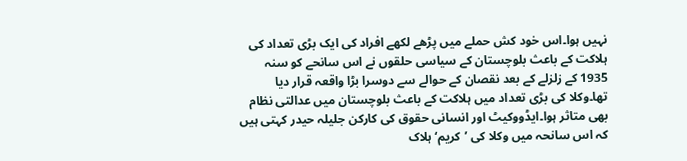نہیں ہوا۔اس خود کش حملے میں پڑھے لکھے افراد کی ایک بڑی تعداد کی ہلاکت کے باعث بلوچستان کے سیاسی حلقوں نے اس سانحے کو سنہ 1935 کے زلزلے کے بعد نقصان کے حوالے سے دوسرا بڑا واقعہ قرار دیا تھا۔وکلا کی بڑی تعداد میں ہلاکت کے باعث بلوچستان میں عدالتی نظام بھی متاثر ہوا۔ایڈووکیٹ اور انسانی حقوق کی کارکن جلیلہ حیدر کہتی ہیں کہ اس سانحہ میں وکلا کی ’کریم‘ ہلاک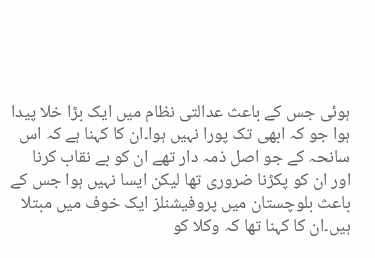ہوئی جس کے باعث عدالتی نظام میں ایک بڑا خلا پیدا ہوا جو کہ ابھی تک پورا نہیں ہوا۔ان کا کہنا ہے کہ اس سانحہ کے جو اصل ذمہ دار تھے ان کو بے نقاب کرنا اور ان کو پکڑنا ضروری تھا لیکن ایسا نہیں ہوا جس کے باعث بلوچستان میں پروفیشنلز ایک خوف میں مبتلا ہیں۔ان کا کہنا تھا کہ وکلا کو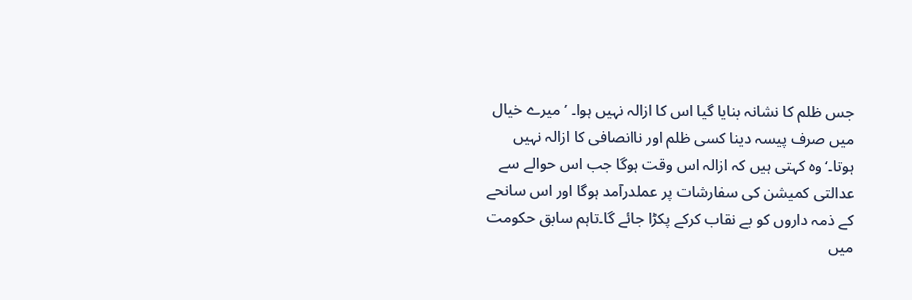جس ظلم کا نشانہ بنایا گیا اس کا ازالہ نہیں ہوا۔ ’میرے خیال میں صرف پیسہ دینا کسی ظلم اور ناانصافی کا ازالہ نہیں ہوتا۔‘وہ کہتی ہیں کہ ازالہ اس وقت ہوگا جب اس حوالے سے عدالتی کمیشن کی سفارشات پر عملدرآمد ہوگا اور اس سانحے کے ذمہ داروں کو بے نقاب کرکے پکڑا جائے گا۔تاہم سابق حکومت میں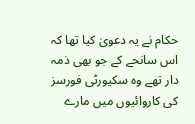حکام نے یہ دعویٰ کیا تھا کہ اس سانحے کے جو بھی ذمہ دار تھے وہ سکیورٹی فورسز کی کاروائیوں میں مارے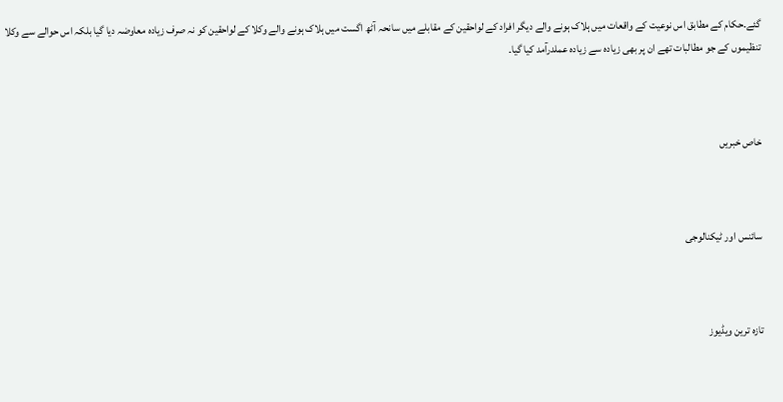گئے۔حکام کے مطابق اس نوعیت کے واقعات میں ہلاک ہونے والے دیگر افراد کے لواحقین کے مقابلے میں سانحہ آٹھ اگست میں ہلاک ہونے والے وکلا کے لواحقین کو نہ صرف زیادہ معاوضہ دیا گیا بلکہ اس حوالے سے وکلا تنظیموں کے جو مطالبات تھے ان پر بھی زیادہ سے زیادہ عملدرآمد کیا گیا۔



خاص خبریں



سائنس اور ٹیکنالوجی



تازہ ترین ویڈیوز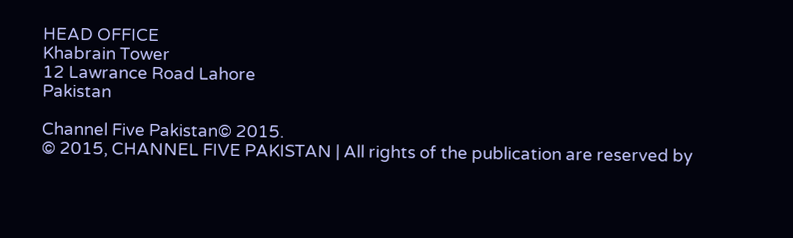HEAD OFFICE
Khabrain Tower
12 Lawrance Road Lahore
Pakistan

Channel Five Pakistan© 2015.
© 2015, CHANNEL FIVE PAKISTAN | All rights of the publication are reserved by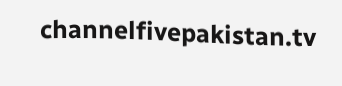channelfivepakistan.tv